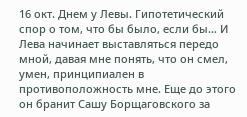16 окт. Днем у Левы. Гипотетический спор о том, что бы было, если бы… И Лева начинает выставляться передо мной, давая мне понять, что он смел, умен, принципиален в противоположность мне. Еще до этого он бранит Сашу Борщаговского за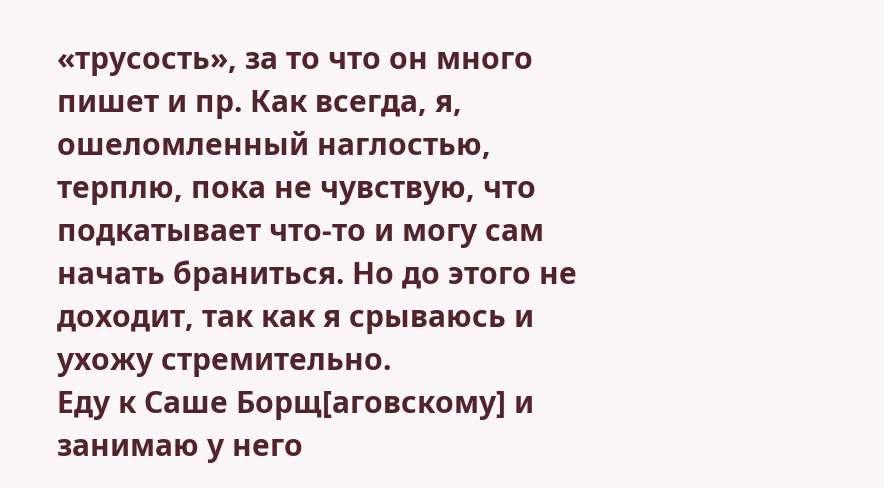«трусость», за то что он много пишет и пр. Как всегда, я, ошеломленный наглостью, терплю, пока не чувствую, что подкатывает что-то и могу сам начать браниться. Но до этого не доходит, так как я срываюсь и ухожу стремительно.
Еду к Саше Борщ[аговскому] и занимаю у него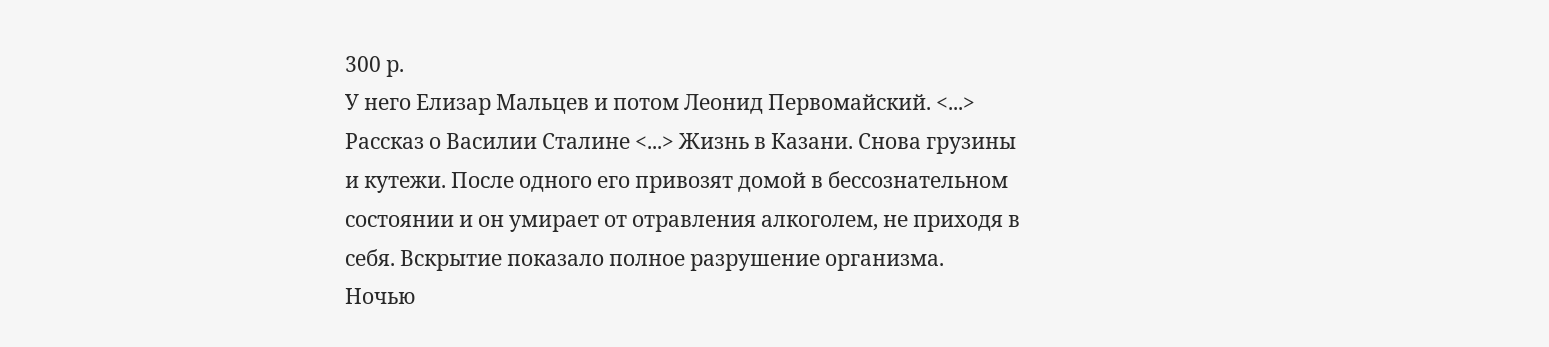300 р.
У него Елизар Мальцев и потом Леонид Первомайский. <...>
Рассказ о Василии Сталине <...> Жизнь в Казани. Снова грузины и кутежи. После одного его привозят домой в бессознательном состоянии и он умирает от отравления алкоголем, не приходя в себя. Вскрытие показало полное разрушение организма.
Ночью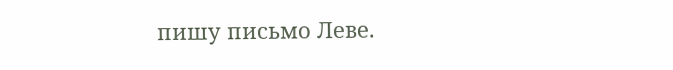пишу письмо Леве.